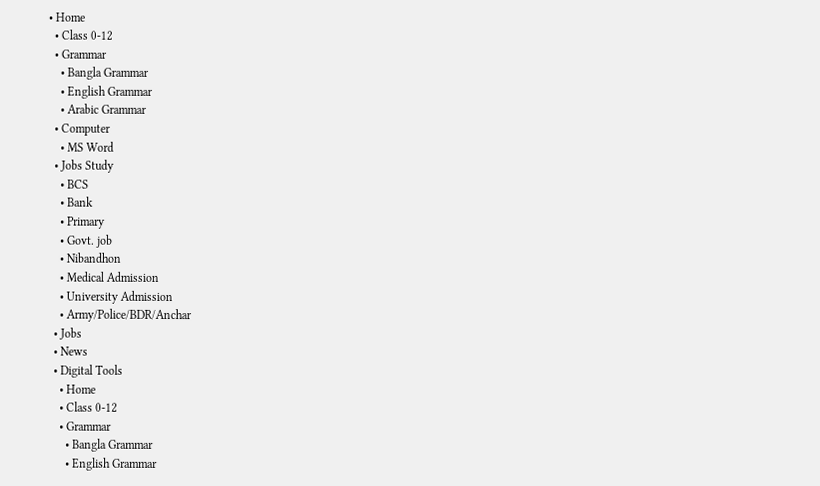• Home
  • Class 0-12
  • Grammar
    • Bangla Grammar
    • English Grammar
    • Arabic Grammar
  • Computer
    • MS Word
  • Jobs Study
    • BCS
    • Bank
    • Primary
    • Govt. job
    • Nibandhon
    • Medical Admission
    • University Admission
    • Army/Police/BDR/Anchar
  • Jobs
  • News
  • Digital Tools
    • Home
    • Class 0-12
    • Grammar
      • Bangla Grammar
      • English Grammar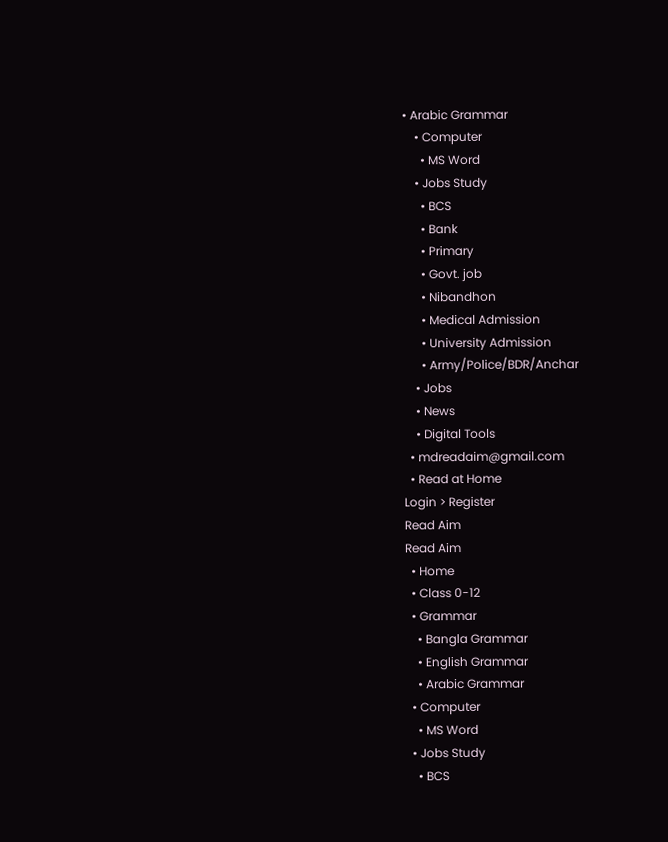• Arabic Grammar
    • Computer
      • MS Word
    • Jobs Study
      • BCS
      • Bank
      • Primary
      • Govt. job
      • Nibandhon
      • Medical Admission
      • University Admission
      • Army/Police/BDR/Anchar
    • Jobs
    • News
    • Digital Tools
  • mdreadaim@gmail.com
  • Read at Home
Login > Register
Read Aim
Read Aim
  • Home
  • Class 0-12
  • Grammar
    • Bangla Grammar
    • English Grammar
    • Arabic Grammar
  • Computer
    • MS Word
  • Jobs Study
    • BCS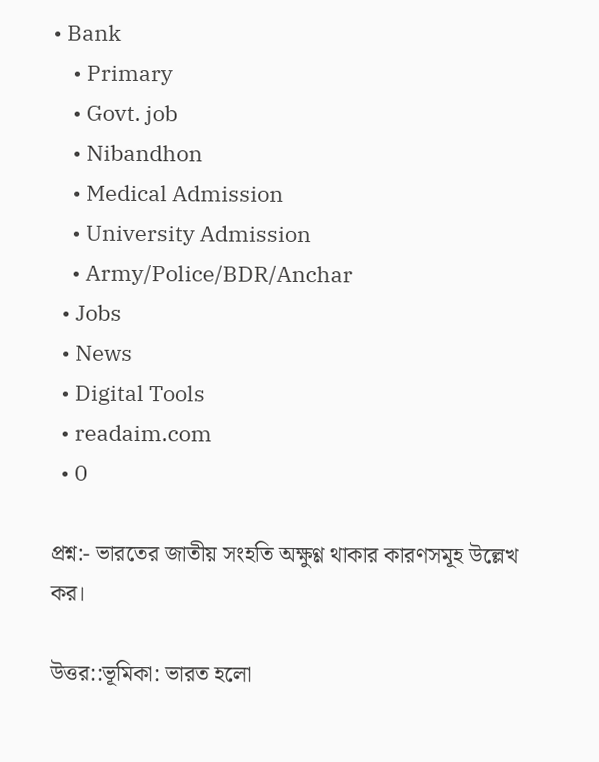• Bank
    • Primary
    • Govt. job
    • Nibandhon
    • Medical Admission
    • University Admission
    • Army/Police/BDR/Anchar
  • Jobs
  • News
  • Digital Tools
  • readaim.com
  • 0

প্রশ্ন:- ভারতের জাতীয় সংহতি অক্ষুণ্ণ থাকার কারণসমূহ উল্লেখ কর।

উত্তর::ভূমিকা: ভারত হলো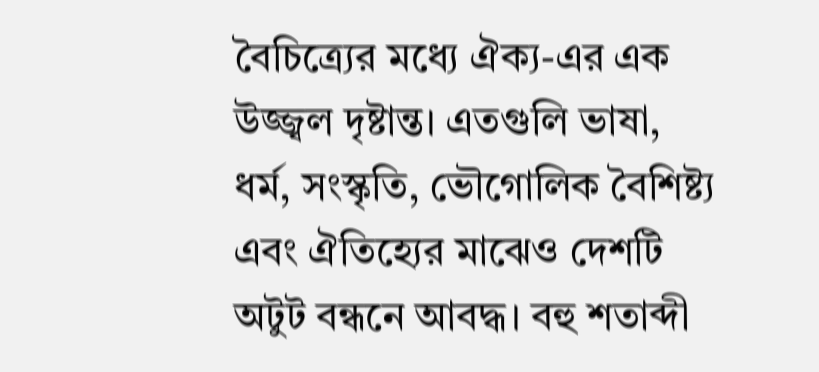বৈচিত্র্যের মধ্যে ঐক্য-এর এক উজ্জ্বল দৃষ্টান্ত। এতগুলি ভাষা, ধর্ম, সংস্কৃতি, ভৌগোলিক বৈশিষ্ট্য এবং ঐতিহ্যের মাঝেও দেশটি অটুট বন্ধনে আবদ্ধ। বহু শতাব্দী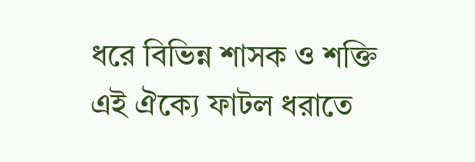ধরে বিভিন্ন শাসক ও শক্তি এই ঐক্যে ফাটল ধরাতে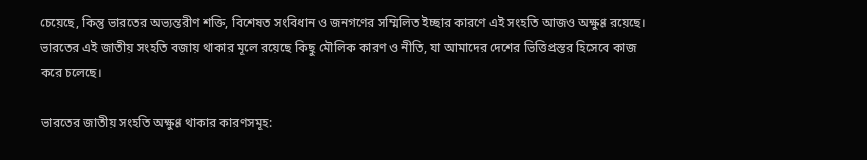চেয়েছে, কিন্তু ভারতের অভ্যন্তরীণ শক্তি, বিশেষত সংবিধান ও জনগণের সম্মিলিত ইচ্ছার কারণে এই সংহতি আজও অক্ষুণ্ণ রয়েছে। ভারতের এই জাতীয় সংহতি বজায় থাকার মূলে রয়েছে কিছু মৌলিক কারণ ও নীতি, যা আমাদের দেশের ভিত্তিপ্রস্তর হিসেবে কাজ করে চলেছে।

ভারতের জাতীয় সংহতি অক্ষুণ্ণ থাকার কারণসমূহ: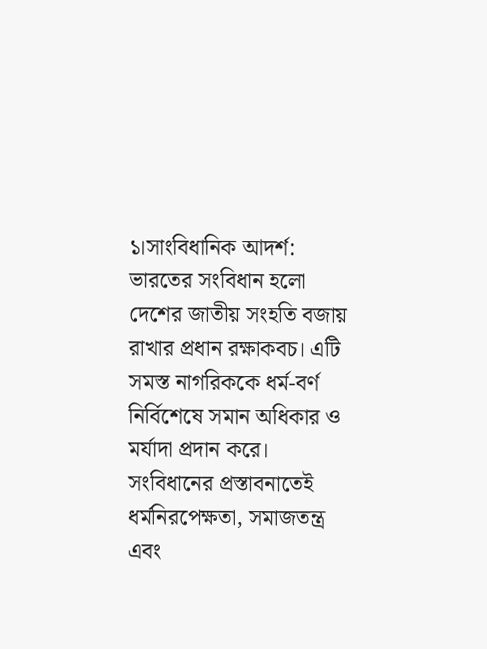১।সাংবিধানিক আদর্শ: ভারতের সংবিধান হলো দেশের জাতীয় সংহতি বজায় রাখার প্রধান রক্ষাকবচ। এটি সমস্ত নাগরিককে ধর্ম-বর্ণ নির্বিশেষে সমান অধিকার ও মর্যাদা প্রদান করে। সংবিধানের প্রস্তাবনাতেই ধর্মনিরপেক্ষতা, সমাজতন্ত্র এবং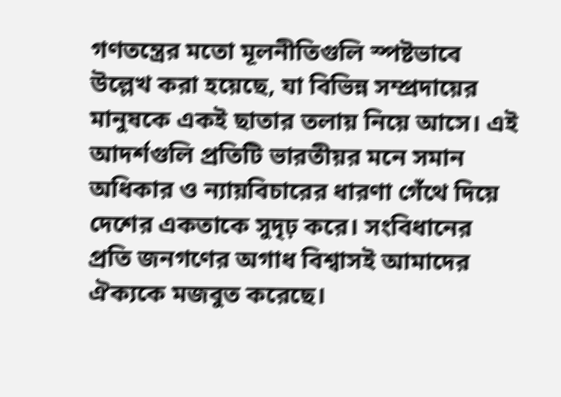গণতন্ত্রের মতো মূলনীতিগুলি স্পষ্টভাবে উল্লেখ করা হয়েছে, যা বিভিন্ন সম্প্রদায়ের মানুষকে একই ছাতার তলায় নিয়ে আসে। এই আদর্শগুলি প্রতিটি ভারতীয়র মনে সমান অধিকার ও ন্যায়বিচারের ধারণা গেঁথে দিয়ে দেশের একতাকে সুদৃঢ় করে। সংবিধানের প্রতি জনগণের অগাধ বিশ্বাসই আমাদের ঐক্যকে মজবুত করেছে।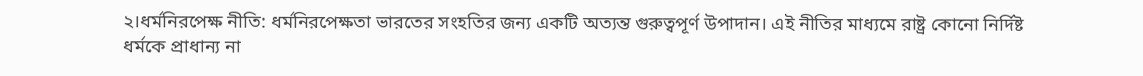২।ধর্মনিরপেক্ষ নীতি: ধর্মনিরপেক্ষতা ভারতের সংহতির জন্য একটি অত্যন্ত গুরুত্বপূর্ণ উপাদান। এই নীতির মাধ্যমে রাষ্ট্র কোনো নির্দিষ্ট ধর্মকে প্রাধান্য না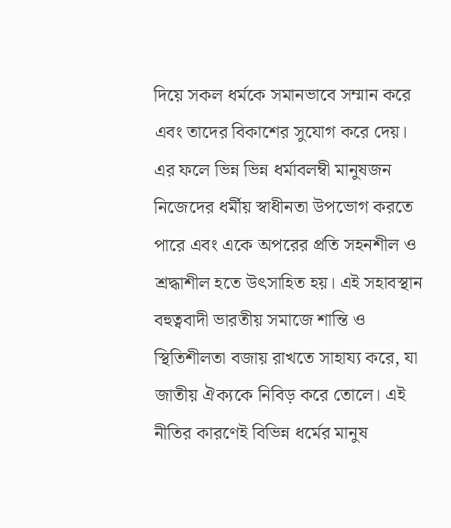দিয়ে সকল ধর্মকে সমানভাবে সম্মান করে এবং তাদের বিকাশের সুযোগ করে দেয়। এর ফলে ভিন্ন ভিন্ন ধর্মাবলম্বী মানুষজন নিজেদের ধর্মীয় স্বাধীনতা উপভোগ করতে পারে এবং একে অপরের প্রতি সহনশীল ও শ্রদ্ধাশীল হতে উৎসাহিত হয়। এই সহাবস্থান বহুত্ববাদী ভারতীয় সমাজে শান্তি ও স্থিতিশীলতা বজায় রাখতে সাহায্য করে, যা জাতীয় ঐক্যকে নিবিড় করে তোলে। এই নীতির কারণেই বিভিন্ন ধর্মের মানুষ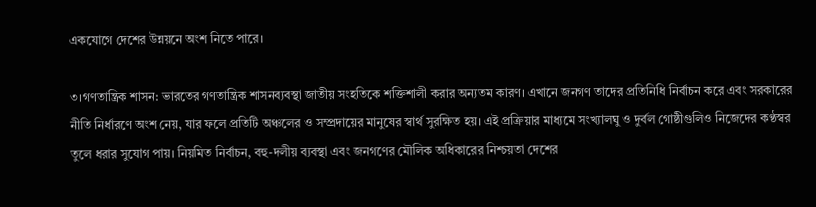একযোগে দেশের উন্নয়নে অংশ নিতে পারে।

৩।গণতান্ত্রিক শাসন: ভারতের গণতান্ত্রিক শাসনব্যবস্থা জাতীয় সংহতিকে শক্তিশালী করার অন্যতম কারণ। এখানে জনগণ তাদের প্রতিনিধি নির্বাচন করে এবং সরকারের নীতি নির্ধারণে অংশ নেয়, যার ফলে প্রতিটি অঞ্চলের ও সম্প্রদায়ের মানুষের স্বার্থ সুরক্ষিত হয়। এই প্রক্রিয়ার মাধ্যমে সংখ্যালঘু ও দুর্বল গোষ্ঠীগুলিও নিজেদের কণ্ঠস্বর তুলে ধরার সুযোগ পায়। নিয়মিত নির্বাচন, বহু-দলীয় ব্যবস্থা এবং জনগণের মৌলিক অধিকারের নিশ্চয়তা দেশের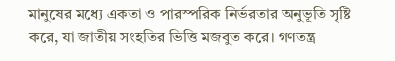মানুষের মধ্যে একতা ও পারস্পরিক নির্ভরতার অনুভূতি সৃষ্টি করে, যা জাতীয় সংহতির ভিত্তি মজবুত করে। গণতন্ত্র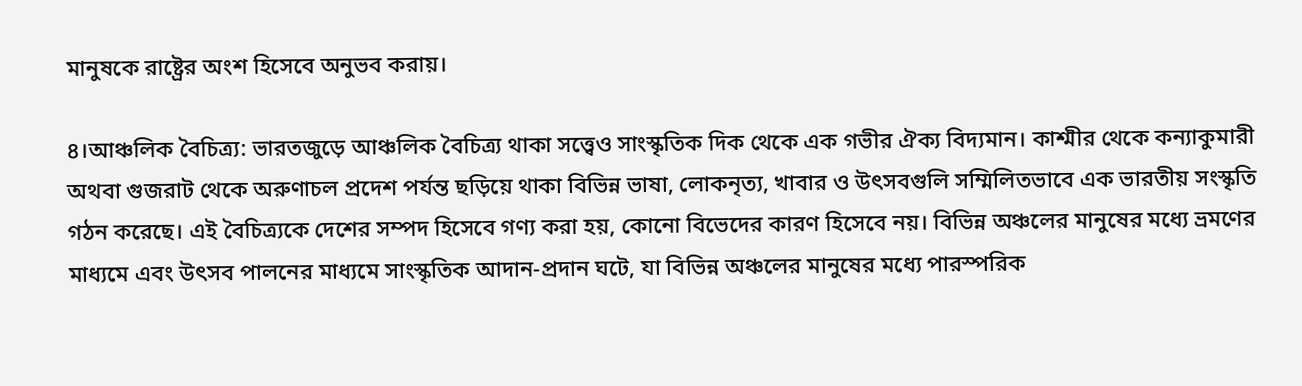মানুষকে রাষ্ট্রের অংশ হিসেবে অনুভব করায়।

৪।আঞ্চলিক বৈচিত্র্য: ভারতজুড়ে আঞ্চলিক বৈচিত্র্য থাকা সত্ত্বেও সাংস্কৃতিক দিক থেকে এক গভীর ঐক্য বিদ্যমান। কাশ্মীর থেকে কন্যাকুমারী অথবা গুজরাট থেকে অরুণাচল প্রদেশ পর্যন্ত ছড়িয়ে থাকা বিভিন্ন ভাষা, লোকনৃত্য, খাবার ও উৎসবগুলি সম্মিলিতভাবে এক ভারতীয় সংস্কৃতি গঠন করেছে। এই বৈচিত্র্যকে দেশের সম্পদ হিসেবে গণ্য করা হয়, কোনো বিভেদের কারণ হিসেবে নয়। বিভিন্ন অঞ্চলের মানুষের মধ্যে ভ্রমণের মাধ্যমে এবং উৎসব পালনের মাধ্যমে সাংস্কৃতিক আদান-প্রদান ঘটে, যা বিভিন্ন অঞ্চলের মানুষের মধ্যে পারস্পরিক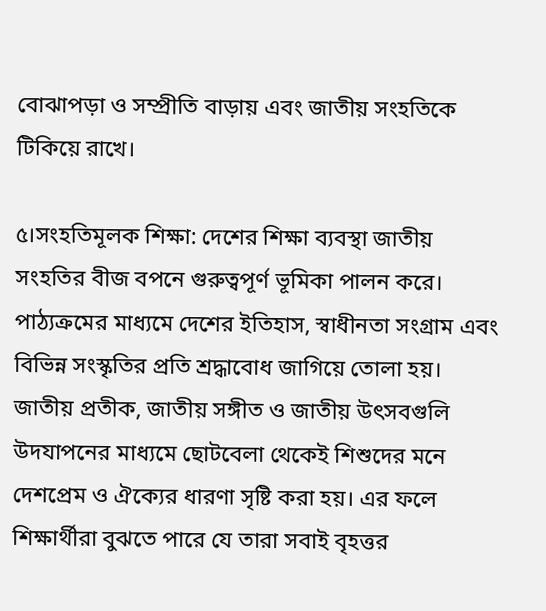বোঝাপড়া ও সম্প্রীতি বাড়ায় এবং জাতীয় সংহতিকে টিকিয়ে রাখে।

৫।সংহতিমূলক শিক্ষা: দেশের শিক্ষা ব্যবস্থা জাতীয় সংহতির বীজ বপনে গুরুত্বপূর্ণ ভূমিকা পালন করে। পাঠ্যক্রমের মাধ্যমে দেশের ইতিহাস, স্বাধীনতা সংগ্রাম এবং বিভিন্ন সংস্কৃতির প্রতি শ্রদ্ধাবোধ জাগিয়ে তোলা হয়। জাতীয় প্রতীক, জাতীয় সঙ্গীত ও জাতীয় উৎসবগুলি উদযাপনের মাধ্যমে ছোটবেলা থেকেই শিশুদের মনে দেশপ্রেম ও ঐক্যের ধারণা সৃষ্টি করা হয়। এর ফলে শিক্ষার্থীরা বুঝতে পারে যে তারা সবাই বৃহত্তর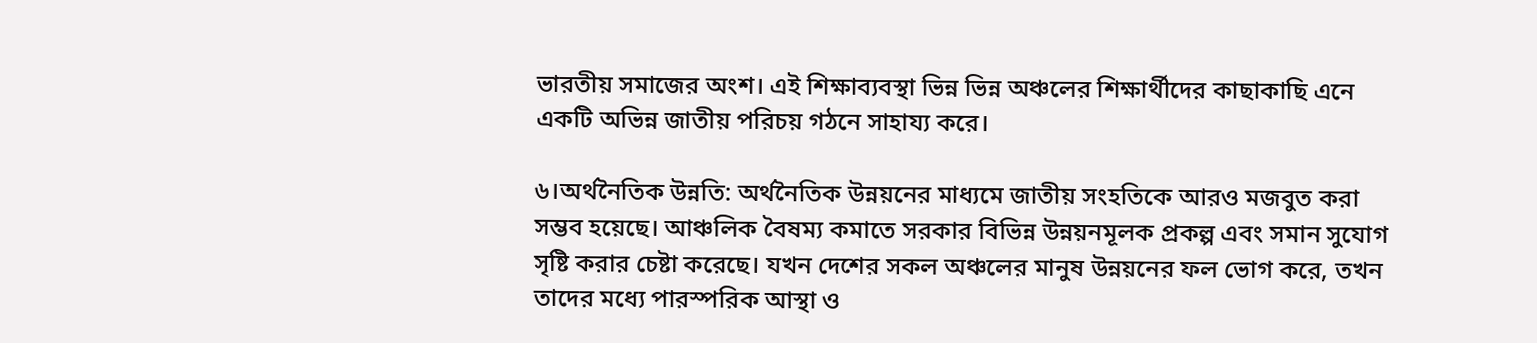ভারতীয় সমাজের অংশ। এই শিক্ষাব্যবস্থা ভিন্ন ভিন্ন অঞ্চলের শিক্ষার্থীদের কাছাকাছি এনে একটি অভিন্ন জাতীয় পরিচয় গঠনে সাহায্য করে।

৬।অর্থনৈতিক উন্নতি: অর্থনৈতিক উন্নয়নের মাধ্যমে জাতীয় সংহতিকে আরও মজবুত করা সম্ভব হয়েছে। আঞ্চলিক বৈষম্য কমাতে সরকার বিভিন্ন উন্নয়নমূলক প্রকল্প এবং সমান সুযোগ সৃষ্টি করার চেষ্টা করেছে। যখন দেশের সকল অঞ্চলের মানুষ উন্নয়নের ফল ভোগ করে, তখন তাদের মধ্যে পারস্পরিক আস্থা ও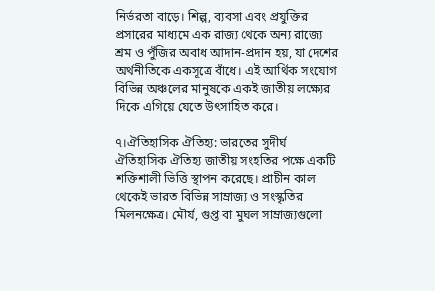নির্ভরতা বাড়ে। শিল্প, ব্যবসা এবং প্রযুক্তির প্রসারের মাধ্যমে এক রাজ্য থেকে অন্য রাজ্যে শ্রম ও পুঁজির অবাধ আদান-প্রদান হয়, যা দেশের অর্থনীতিকে একসূত্রে বাঁধে। এই আর্থিক সংযোগ বিভিন্ন অঞ্চলের মানুষকে একই জাতীয় লক্ষ্যের দিকে এগিয়ে যেতে উৎসাহিত করে।

৭।ঐতিহাসিক ঐতিহ্য: ভারতের সুদীর্ঘ ঐতিহাসিক ঐতিহ্য জাতীয় সংহতির পক্ষে একটি শক্তিশালী ভিত্তি স্থাপন করেছে। প্রাচীন কাল থেকেই ভারত বিভিন্ন সাম্রাজ্য ও সংস্কৃতির মিলনক্ষেত্র। মৌর্য, গুপ্ত বা মুঘল সাম্রাজ্যগুলো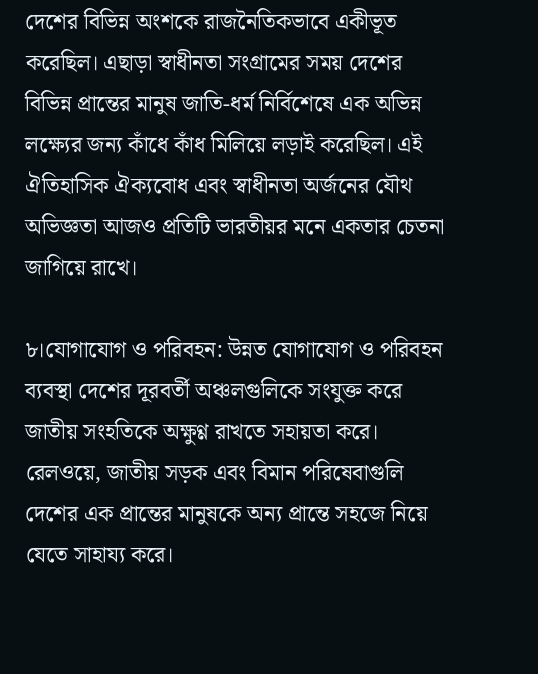দেশের বিভিন্ন অংশকে রাজনৈতিকভাবে একীভূত করেছিল। এছাড়া স্বাধীনতা সংগ্রামের সময় দেশের বিভিন্ন প্রান্তের মানুষ জাতি-ধর্ম নির্বিশেষে এক অভিন্ন লক্ষ্যের জন্য কাঁধে কাঁধ মিলিয়ে লড়াই করেছিল। এই ঐতিহাসিক ঐক্যবোধ এবং স্বাধীনতা অর্জনের যৌথ অভিজ্ঞতা আজও প্রতিটি ভারতীয়র মনে একতার চেতনা জাগিয়ে রাখে।

৮।যোগাযোগ ও পরিবহন: উন্নত যোগাযোগ ও পরিবহন ব্যবস্থা দেশের দূরবর্তী অঞ্চলগুলিকে সংযুক্ত করে জাতীয় সংহতিকে অক্ষুণ্ণ রাখতে সহায়তা করে। রেলওয়ে, জাতীয় সড়ক এবং বিমান পরিষেবাগুলি দেশের এক প্রান্তের মানুষকে অন্য প্রান্তে সহজে নিয়ে যেতে সাহায্য করে।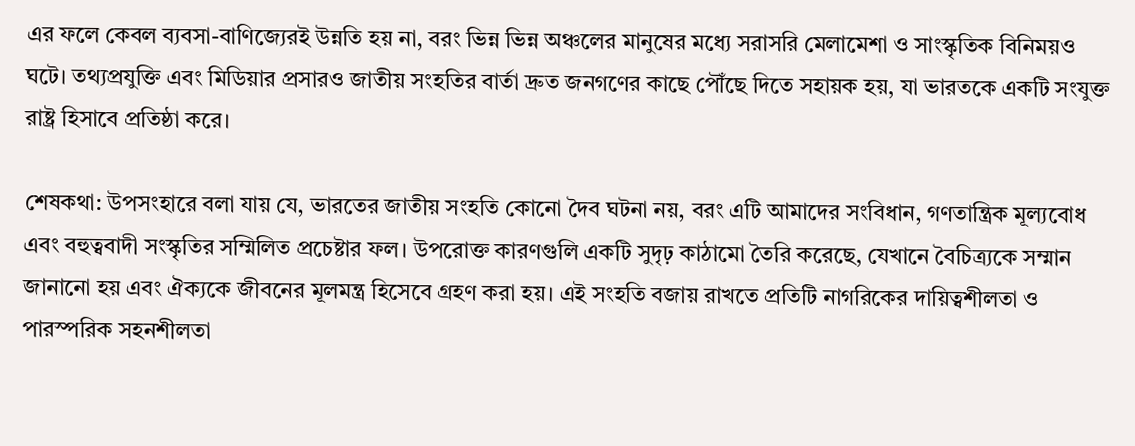এর ফলে কেবল ব্যবসা-বাণিজ্যেরই উন্নতি হয় না, বরং ভিন্ন ভিন্ন অঞ্চলের মানুষের মধ্যে সরাসরি মেলামেশা ও সাংস্কৃতিক বিনিময়ও ঘটে। তথ্যপ্রযুক্তি এবং মিডিয়ার প্রসারও জাতীয় সংহতির বার্তা দ্রুত জনগণের কাছে পৌঁছে দিতে সহায়ক হয়, যা ভারতকে একটি সংযুক্ত রাষ্ট্র হিসাবে প্রতিষ্ঠা করে।

শেষকথা: উপসংহারে বলা যায় যে, ভারতের জাতীয় সংহতি কোনো দৈব ঘটনা নয়, বরং এটি আমাদের সংবিধান, গণতান্ত্রিক মূল্যবোধ এবং বহুত্ববাদী সংস্কৃতির সম্মিলিত প্রচেষ্টার ফল। উপরোক্ত কারণগুলি একটি সুদৃঢ় কাঠামো তৈরি করেছে, যেখানে বৈচিত্র্যকে সম্মান জানানো হয় এবং ঐক্যকে জীবনের মূলমন্ত্র হিসেবে গ্রহণ করা হয়। এই সংহতি বজায় রাখতে প্রতিটি নাগরিকের দায়িত্বশীলতা ও পারস্পরিক সহনশীলতা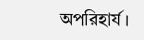অপরিহার্য।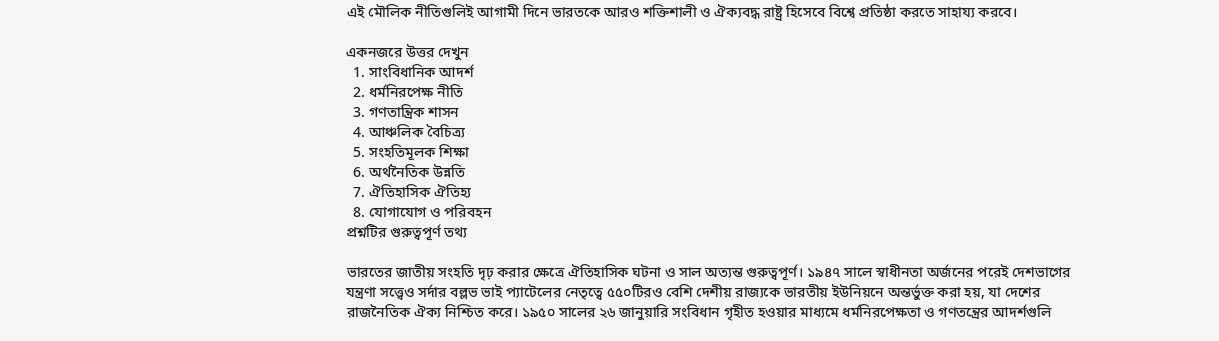এই মৌলিক নীতিগুলিই আগামী দিনে ভারতকে আরও শক্তিশালী ও ঐক্যবদ্ধ রাষ্ট্র হিসেবে বিশ্বে প্রতিষ্ঠা করতে সাহায্য করবে।

একনজরে উত্তর দেখুন
  1. সাংবিধানিক আদর্শ
  2. ধর্মনিরপেক্ষ নীতি
  3. গণতান্ত্রিক শাসন
  4. আঞ্চলিক বৈচিত্র্য
  5. সংহতিমূলক শিক্ষা
  6. অর্থনৈতিক উন্নতি
  7. ঐতিহাসিক ঐতিহ্য
  8. যোগাযোগ ও পরিবহন
প্রশ্নটির গুরুত্বপূর্ণ তথ্য

ভারতের জাতীয় সংহতি দৃঢ় করার ক্ষেত্রে ঐতিহাসিক ঘটনা ও সাল অত্যন্ত গুরুত্বপূর্ণ। ১৯৪৭ সালে স্বাধীনতা অর্জনের পরেই দেশভাগের যন্ত্রণা সত্ত্বেও সর্দার বল্লভ ভাই প্যাটেলের নেতৃত্বে ৫৫০টিরও বেশি দেশীয় রাজ্যকে ভারতীয় ইউনিয়নে অন্তর্ভুক্ত করা হয়, যা দেশের রাজনৈতিক ঐক্য নিশ্চিত করে। ১৯৫০ সালের ২৬ জানুয়ারি সংবিধান গৃহীত হওয়ার মাধ্যমে ধর্মনিরপেক্ষতা ও গণতন্ত্রের আদর্শগুলি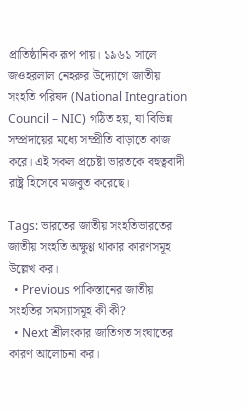প্রাতিষ্ঠানিক রূপ পায়। ১৯৬১ সালে জওহরলাল নেহরুর উদ্যোগে জাতীয় সংহতি পরিষদ (National Integration Council – NIC) গঠিত হয়, যা বিভিন্ন সম্প্রদায়ের মধ্যে সম্প্রীতি বাড়াতে কাজ করে। এই সকল প্রচেষ্টা ভারতকে বহুত্ববাদী রাষ্ট্র হিসেবে মজবুত করেছে।

Tags: ভারতের জাতীয় সংহতিভারতের জাতীয় সংহতি অক্ষুণ্ণ থাকার কারণসমূহ উল্লেখ কর।
  • Previous পাকিস্তানের জাতীয় সংহতির সমস্যাসমূহ কী কী?
  • Next শ্রীলংকার জাতিগত সংঘাতের কারণ আলোচনা কর।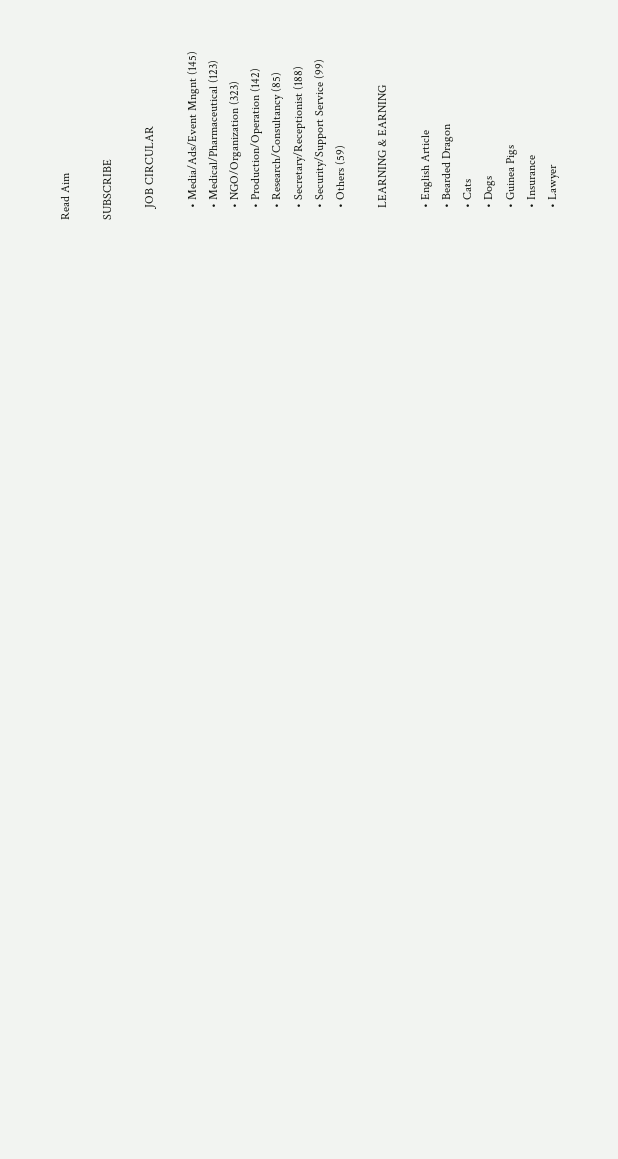Read Aim

SUBSCRIBE

    JOB CIRCULAR

    • Media/Ads/Event Mngnt (145)
    • Medical/Pharmaceutical (123)
    • NGO/Organization (323)
    • Production/Operation (142)
    • Research/Consultancy (85)
    • Secretary/Receptionist (188)
    • Security/Support Service (99)
    • Others (59)

    LEARNING & EARNING

    • English Article
    • Bearded Dragon
    • Cats
    • Dogs
    • Guinea Pigs
    • Insurance
    • Lawyer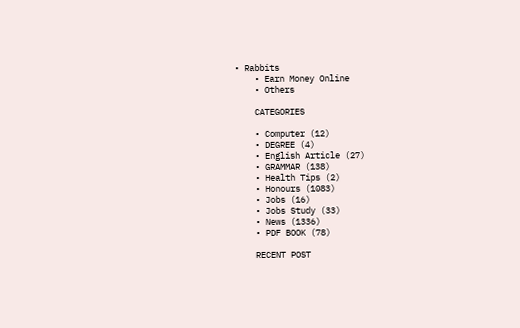• Rabbits
    • Earn Money Online
    • Others

    CATEGORIES

    • Computer (12)
    • DEGREE (4)
    • English Article (27)
    • GRAMMAR (138)
    • Health Tips (2)
    • Honours (1083)
    • Jobs (16)
    • Jobs Study (33)
    • News (1336)
    • PDF BOOK (78)

    RECENT POST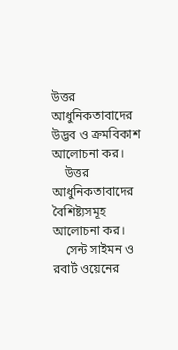উত্তর আধুনিকতাবাদের উদ্ভব ও ক্রমবিকাশ আলোচনা কর।
    উত্তর আধুনিকতাবাদের বৈশিষ্ট্যসমূহ আলোচনা কর।
    সেন্ট সাইমন ও রবার্ট ওয়েনের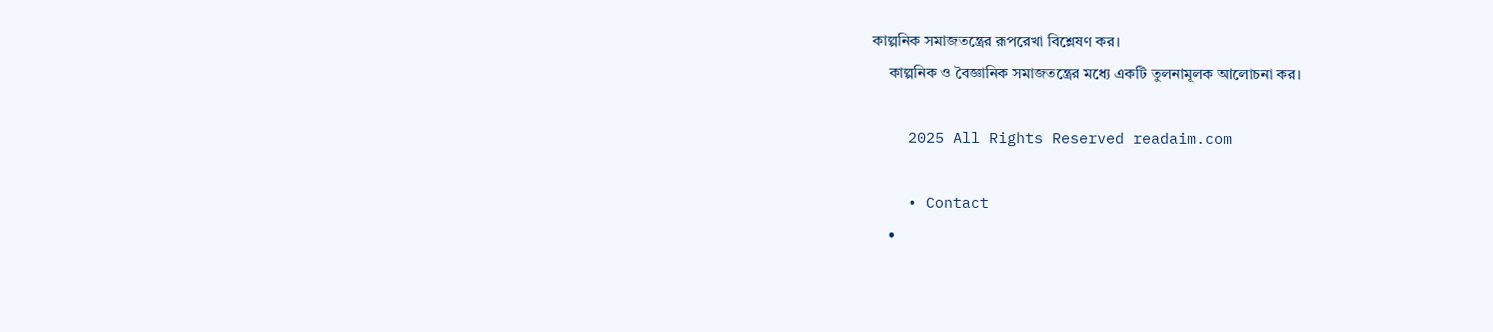কাল্পনিক সমাজতন্ত্রের রূপরেখা বিশ্লেষণ কর।
    কাল্পনিক ও বৈজ্ঞানিক সমাজতন্ত্রের মধ্যে একটি তুলনামূলক আলোচনা কর।

    2025 All Rights Reserved readaim.com

    • Contact
    •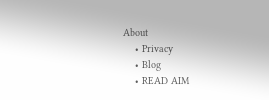About
    • Privacy
    • Blog
    • READ AIM